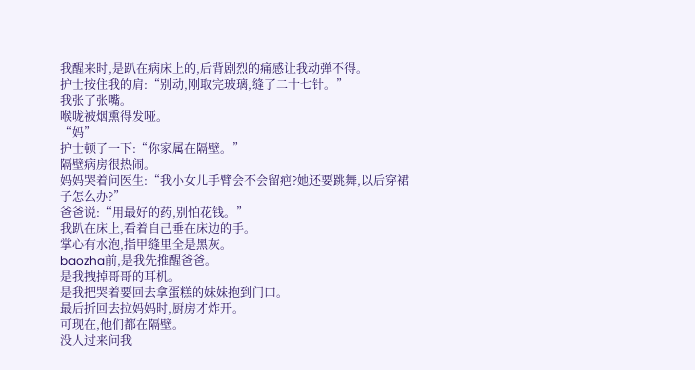我醒来时,是趴在病床上的,后背剧烈的痛感让我动弹不得。
护士按住我的肩:“别动,刚取完玻璃,缝了二十七针。”
我张了张嘴。
喉咙被烟熏得发哑。
“妈”
护士顿了一下:“你家属在隔壁。”
隔壁病房很热闹。
妈妈哭着问医生:“我小女儿手臂会不会留疤?她还要跳舞,以后穿裙子怎么办?”
爸爸说:“用最好的药,别怕花钱。”
我趴在床上,看着自己垂在床边的手。
掌心有水泡,指甲缝里全是黑灰。
baozha前,是我先推醒爸爸。
是我拽掉哥哥的耳机。
是我把哭着要回去拿蛋糕的妹妹抱到门口。
最后折回去拉妈妈时,厨房才炸开。
可现在,他们都在隔壁。
没人过来问我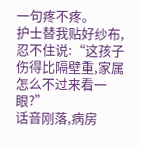一句疼不疼。
护士替我贴好纱布,忍不住说:“这孩子伤得比隔壁重,家属怎么不过来看一眼?”
话音刚落,病房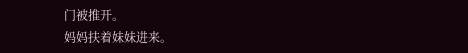门被推开。
妈妈扶着妹妹进来。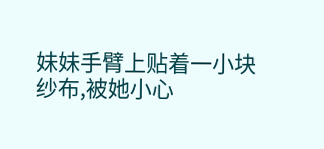妹妹手臂上贴着一小块纱布,被她小心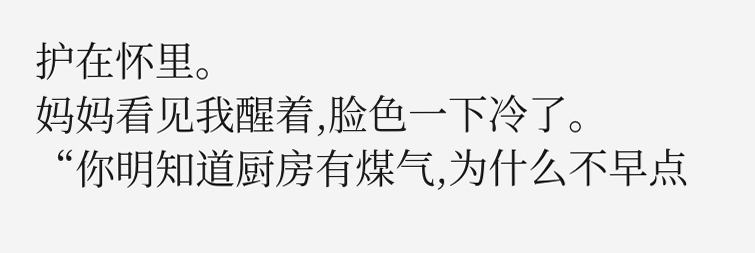护在怀里。
妈妈看见我醒着,脸色一下冷了。
“你明知道厨房有煤气,为什么不早点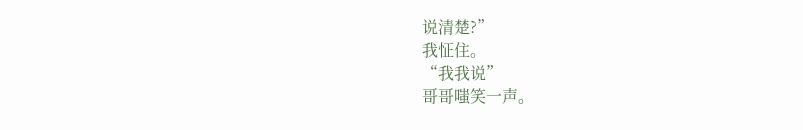说清楚?”
我怔住。
“我我说”
哥哥嗤笑一声。